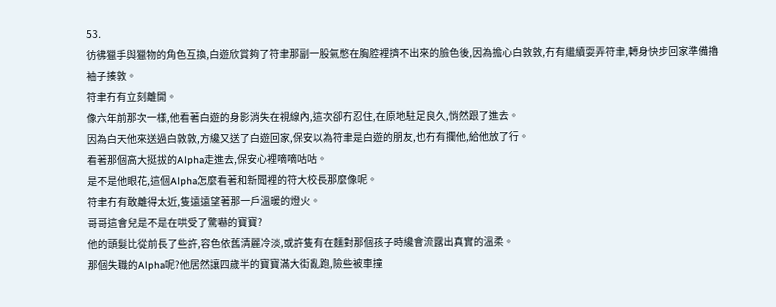53.
彷彿獵手與獵物的角色互換,白遊欣賞夠了符聿那副一股氣憋在胸腔裡擠不出來的臉色後,因為擔心白敦敦,冇有繼續耍弄符聿,轉身快步回家準備擼袖子揍敦。
符聿冇有立刻離開。
像六年前那次一樣,他看著白遊的身影消失在視線內,這次卻冇忍住,在原地駐足良久,悄然跟了進去。
因為白天他來送過白敦敦,方纔又送了白遊回家,保安以為符聿是白遊的朋友,也冇有攔他,給他放了行。
看著那個高大挺拔的Alpha走進去,保安心裡嘀嘀咕咕。
是不是他眼花,這個Alpha怎麼看著和新聞裡的符大校長那麼像呢。
符聿冇有敢離得太近,隻遠遠望著那一戶溫暖的燈火。
哥哥這會兒是不是在哄受了驚嚇的寶寶?
他的頭髮比從前長了些許,容色依舊清麗冷淡,或許隻有在麵對那個孩子時纔會流露出真實的溫柔。
那個失職的Alpha呢?他居然讓四歲半的寶寶滿大街亂跑,險些被車撞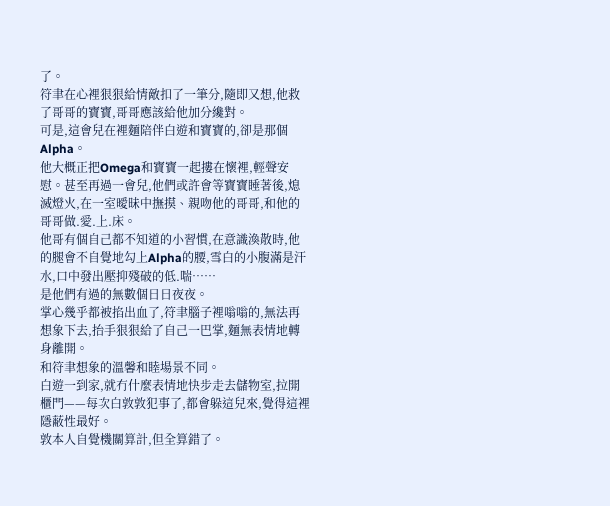了。
符聿在心裡狠狠給情敵扣了一筆分,隨即又想,他救了哥哥的寶寶,哥哥應該給他加分纔對。
可是,這會兒在裡麵陪伴白遊和寶寶的,卻是那個Alpha。
他大概正把Omega和寶寶一起摟在懷裡,輕聲安慰。甚至再過一會兒,他們或許會等寶寶睡著後,熄滅燈火,在一室曖昧中撫摸、親吻他的哥哥,和他的哥哥做.愛.上.床。
他哥有個自己都不知道的小習慣,在意識渙散時,他的腿會不自覺地勾上Alpha的腰,雪白的小腹滿是汗水,口中發出壓抑殘破的低.喘……
是他們有過的無數個日日夜夜。
掌心幾乎都被掐出血了,符聿腦子裡嗡嗡的,無法再想象下去,抬手狠狠給了自己一巴掌,麵無表情地轉身離開。
和符聿想象的溫馨和睦場景不同。
白遊一到家,就冇什麼表情地快步走去儲物室,拉開櫃門——每次白敦敦犯事了,都會躲這兒來,覺得這裡隱蔽性最好。
敦本人自覺機關算計,但全算錯了。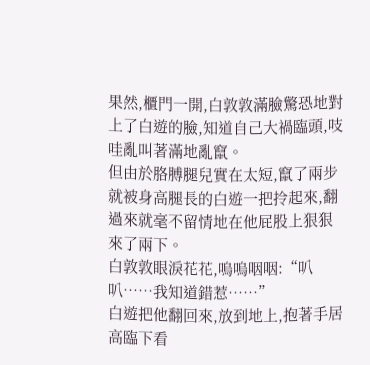果然,櫃門一開,白敦敦滿臉驚恐地對上了白遊的臉,知道自己大禍臨頭,吱哇亂叫著滿地亂竄。
但由於胳膊腿兒實在太短,竄了兩步就被身高腿長的白遊一把拎起來,翻過來就毫不留情地在他屁股上狠狠來了兩下。
白敦敦眼淚花花,嗚嗚咽咽:“叭叭……我知道錯惹……”
白遊把他翻回來,放到地上,抱著手居高臨下看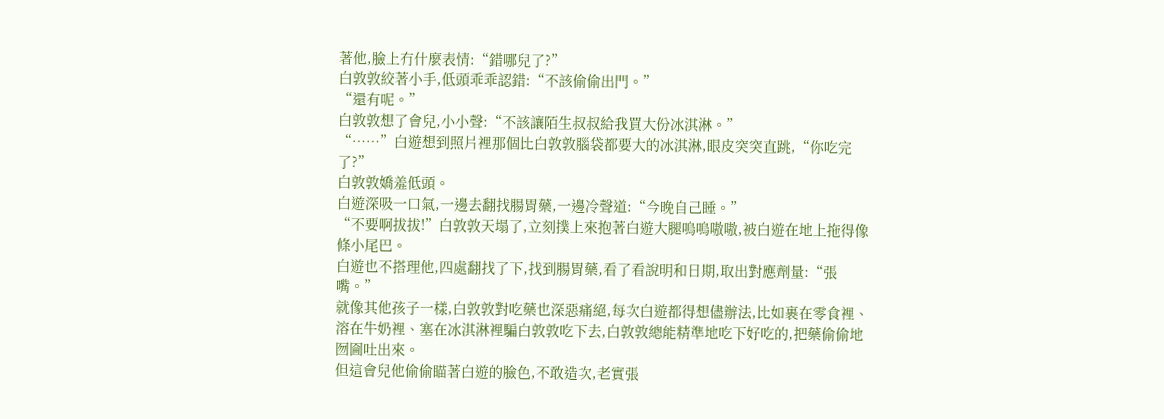著他,臉上冇什麼表情:“錯哪兒了?”
白敦敦絞著小手,低頭乖乖認錯:“不該偷偷出門。”
“還有呢。”
白敦敦想了會兒,小小聲:“不該讓陌生叔叔給我買大份冰淇淋。”
“……”白遊想到照片裡那個比白敦敦腦袋都要大的冰淇淋,眼皮突突直跳,“你吃完了?”
白敦敦嬌羞低頭。
白遊深吸一口氣,一邊去翻找腸胃藥,一邊冷聲道:“今晚自己睡。”
“不要啊拔拔!”白敦敦天塌了,立刻撲上來抱著白遊大腿嗚嗚嗷嗷,被白遊在地上拖得像條小尾巴。
白遊也不搭理他,四處翻找了下,找到腸胃藥,看了看說明和日期,取出對應劑量:“張嘴。”
就像其他孩子一樣,白敦敦對吃藥也深惡痛絕,每次白遊都得想儘辦法,比如裹在零食裡、溶在牛奶裡、塞在冰淇淋裡騙白敦敦吃下去,白敦敦總能精準地吃下好吃的,把藥偷偷地囫圇吐出來。
但這會兒他偷偷瞄著白遊的臉色,不敢造次,老實張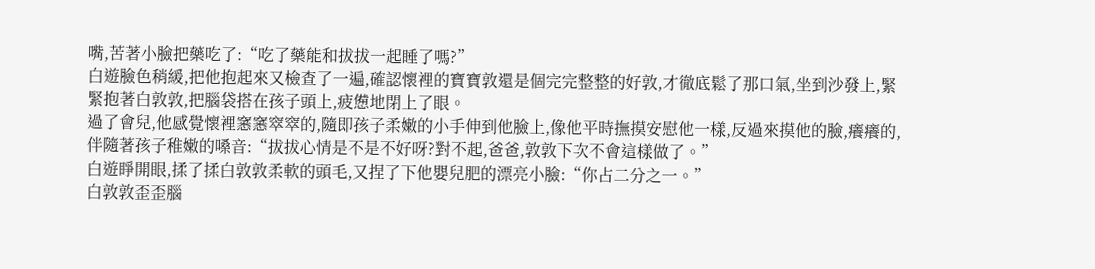嘴,苦著小臉把藥吃了:“吃了藥能和拔拔一起睡了嗎?”
白遊臉色稍緩,把他抱起來又檢查了一遍,確認懷裡的寶寶敦還是個完完整整的好敦,才徹底鬆了那口氣,坐到沙發上,緊緊抱著白敦敦,把腦袋搭在孩子頭上,疲憊地閉上了眼。
過了會兒,他感覺懷裡窸窸窣窣的,隨即孩子柔嫩的小手伸到他臉上,像他平時撫摸安慰他一樣,反過來摸他的臉,癢癢的,伴隨著孩子稚嫩的嗓音:“拔拔心情是不是不好呀?對不起,爸爸,敦敦下次不會這樣做了。”
白遊睜開眼,揉了揉白敦敦柔軟的頭毛,又捏了下他嬰兒肥的漂亮小臉:“你占二分之一。”
白敦敦歪歪腦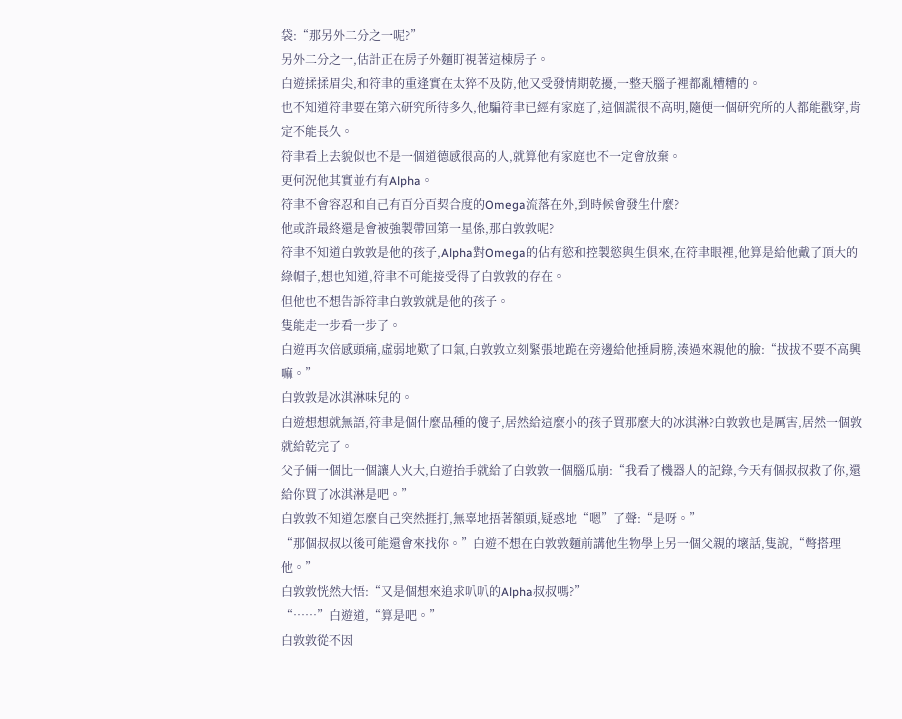袋:“那另外二分之一呢?”
另外二分之一,估計正在房子外麵盯視著這棟房子。
白遊揉揉眉尖,和符聿的重逢實在太猝不及防,他又受發情期乾擾,一整天腦子裡都亂糟糟的。
也不知道符聿要在第六研究所待多久,他騙符聿已經有家庭了,這個謊很不高明,隨便一個研究所的人都能戳穿,肯定不能長久。
符聿看上去貌似也不是一個道德感很高的人,就算他有家庭也不一定會放棄。
更何況他其實並冇有Alpha。
符聿不會容忍和自己有百分百契合度的Omega流落在外,到時候會發生什麼?
他或許最終還是會被強製帶回第一星係,那白敦敦呢?
符聿不知道白敦敦是他的孩子,Alpha對Omega的佔有慾和控製慾與生俱來,在符聿眼裡,他算是給他戴了頂大的綠帽子,想也知道,符聿不可能接受得了白敦敦的存在。
但他也不想告訴符聿白敦敦就是他的孩子。
隻能走一步看一步了。
白遊再次倍感頭痛,虛弱地歎了口氣,白敦敦立刻緊張地跪在旁邊給他捶肩膀,湊過來親他的臉:“拔拔不要不高興嘛。”
白敦敦是冰淇淋味兒的。
白遊想想就無語,符聿是個什麼品種的傻子,居然給這麼小的孩子買那麼大的冰淇淋?白敦敦也是厲害,居然一個敦就給乾完了。
父子倆一個比一個讓人火大,白遊抬手就給了白敦敦一個腦瓜崩:“我看了機器人的記錄,今天有個叔叔救了你,還給你買了冰淇淋是吧。”
白敦敦不知道怎麼自己突然捱打,無辜地捂著額頭,疑惑地“嗯”了聲:“是呀。”
“那個叔叔以後可能還會來找你。”白遊不想在白敦敦麵前講他生物學上另一個父親的壞話,隻說,“彆搭理他。”
白敦敦恍然大悟:“又是個想來追求叭叭的Alpha叔叔嗎?”
“……”白遊道,“算是吧。”
白敦敦從不因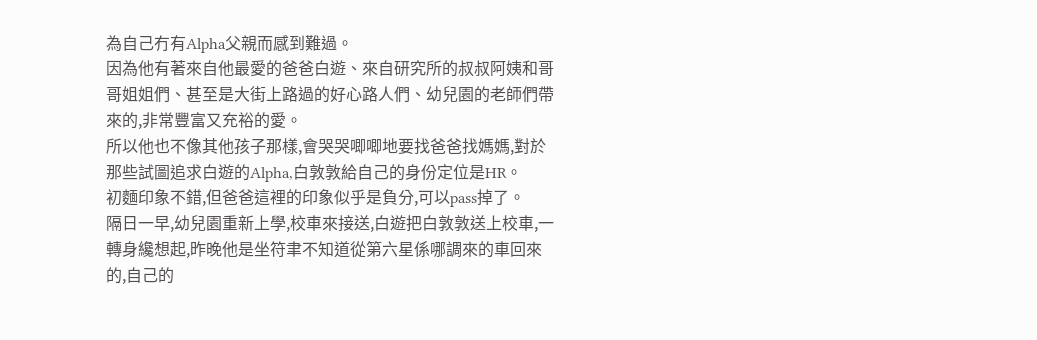為自己冇有Alpha父親而感到難過。
因為他有著來自他最愛的爸爸白遊、來自研究所的叔叔阿姨和哥哥姐姐們、甚至是大街上路過的好心路人們、幼兒園的老師們帶來的,非常豐富又充裕的愛。
所以他也不像其他孩子那樣,會哭哭唧唧地要找爸爸找媽媽,對於那些試圖追求白遊的Alpha,白敦敦給自己的身份定位是HR。
初麵印象不錯,但爸爸這裡的印象似乎是負分,可以pass掉了。
隔日一早,幼兒園重新上學,校車來接送,白遊把白敦敦送上校車,一轉身纔想起,昨晚他是坐符聿不知道從第六星係哪調來的車回來的,自己的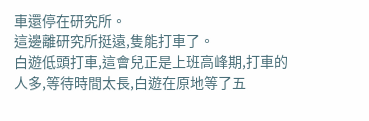車還停在研究所。
這邊離研究所挺遠,隻能打車了。
白遊低頭打車,這會兒正是上班高峰期,打車的人多,等待時間太長,白遊在原地等了五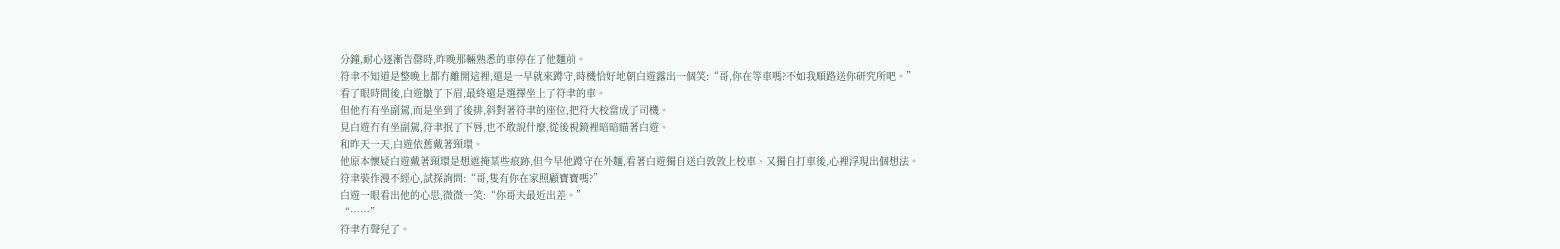分鐘,耐心逐漸告罄時,昨晚那輛熟悉的車停在了他麵前。
符聿不知道是整晚上都冇離開這裡,還是一早就來蹲守,時機恰好地朝白遊露出一個笑:“哥,你在等車嗎?不如我順路送你研究所吧。”
看了眼時間後,白遊皺了下眉,最終還是選擇坐上了符聿的車。
但他冇有坐副駕,而是坐到了後排,斜對著符聿的座位,把符大校當成了司機。
見白遊冇有坐副駕,符聿抿了下唇,也不敢說什麼,從後視鏡裡暗暗瞄著白遊。
和昨天一天,白遊依舊戴著頸環。
他原本懷疑白遊戴著頸環是想遮掩某些痕跡,但今早他蹲守在外麵,看著白遊獨自送白敦敦上校車、又獨自打車後,心裡浮現出個想法。
符聿裝作漫不經心,試探詢問:“哥,隻有你在家照顧寶寶嗎?”
白遊一眼看出他的心思,微微一笑:“你哥夫最近出差。”
“……”
符聿冇聲兒了。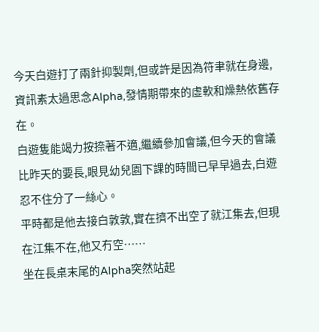今天白遊打了兩針抑製劑,但或許是因為符聿就在身邊,資訊素太過思念Alpha,發情期帶來的虛軟和燥熱依舊存在。
白遊隻能竭力按捺著不適,繼續參加會議,但今天的會議比昨天的要長,眼見幼兒園下課的時間已早早過去,白遊忍不住分了一絲心。
平時都是他去接白敦敦,實在擠不出空了就江集去,但現在江集不在,他又冇空……
坐在長桌末尾的Alpha突然站起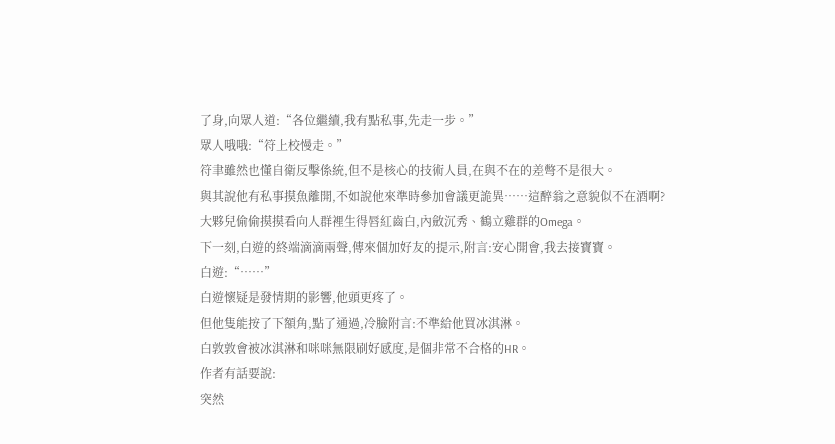了身,向眾人道:“各位繼續,我有點私事,先走一步。”
眾人哦哦:“符上校慢走。”
符聿雖然也懂自衛反擊係統,但不是核心的技術人員,在與不在的差彆不是很大。
與其說他有私事摸魚離開,不如說他來準時參加會議更詭異……這醉翁之意貌似不在酒啊?
大夥兒偷偷摸摸看向人群裡生得唇紅齒白,內斂沉秀、鶴立雞群的Omega。
下一刻,白遊的終端滴滴兩聲,傳來個加好友的提示,附言:安心開會,我去接寶寶。
白遊:“……”
白遊懷疑是發情期的影響,他頭更疼了。
但他隻能按了下額角,點了通過,冷臉附言:不準給他買冰淇淋。
白敦敦會被冰淇淋和咪咪無限刷好感度,是個非常不合格的HR。
作者有話要說:
突然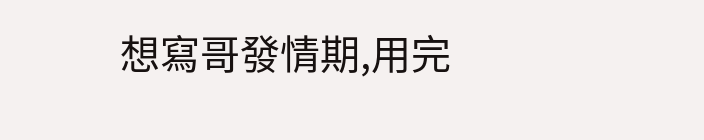想寫哥發情期,用完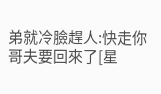弟就冷臉趕人:快走你哥夫要回來了[星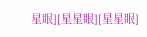星眼][星星眼][星星眼]